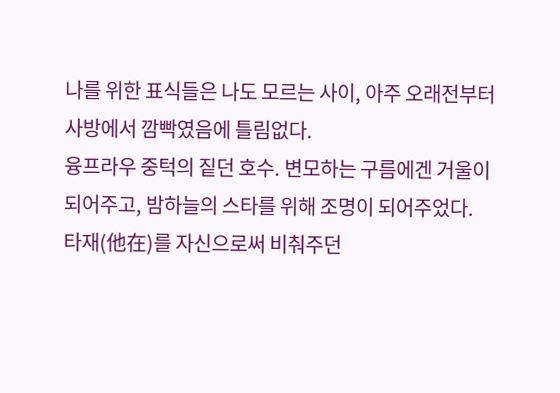나를 위한 표식들은 나도 모르는 사이, 아주 오래전부터 사방에서 깜빡였음에 틀림없다.
융프라우 중턱의 짙던 호수. 변모하는 구름에겐 거울이 되어주고, 밤하늘의 스타를 위해 조명이 되어주었다.
타재(他在)를 자신으로써 비춰주던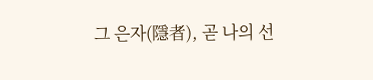그 은자(隱者), 곧 나의 선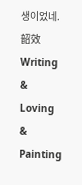생이었네.
韶效 Writing & Loving & Painting